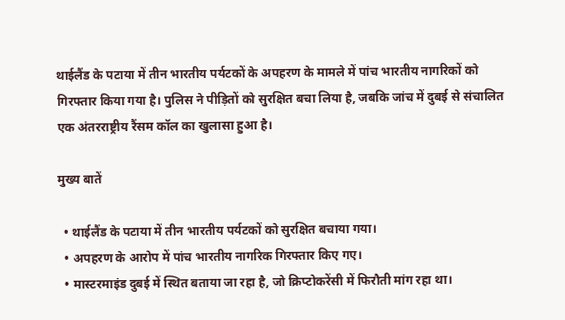थाईलैंड के पटाया में तीन भारतीय पर्यटकों के अपहरण के मामले में पांच भारतीय नागरिकों को गिरफ्तार किया गया है। पुलिस ने पीड़ितों को सुरक्षित बचा लिया है, जबकि जांच में दुबई से संचालित एक अंतरराष्ट्रीय रैंसम कॉल का खुलासा हुआ है।

मुख्य बातें

  • थाईलैंड के पटाया में तीन भारतीय पर्यटकों को सुरक्षित बचाया गया।
  • अपहरण के आरोप में पांच भारतीय नागरिक गिरफ्तार किए गए।
  • मास्टरमाइंड दुबई में स्थित बताया जा रहा है, जो क्रिप्टोकरेंसी में फिरौती मांग रहा था।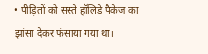• पीड़ितों को सस्ते हॉलिडे पैकेज का झांसा देकर फंसाया गया था।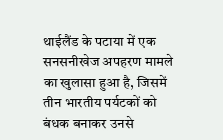थाईलैंड के पटाया में एक सनसनीखेज अपहरण मामले का खुलासा हुआ है, जिसमें तीन भारतीय पर्यटकों को बंधक बनाकर उनसे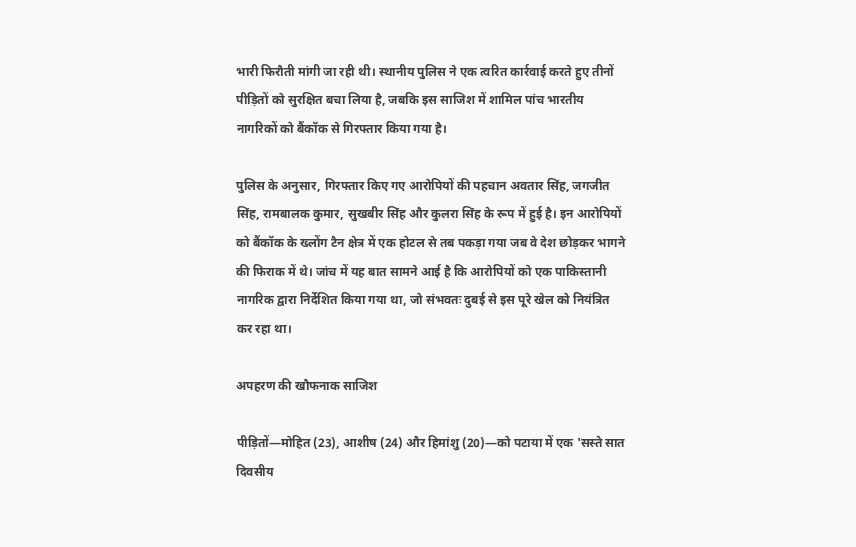भारी फिरौती मांगी जा रही थी। स्थानीय पुलिस ने एक त्वरित कार्रवाई करते हुए तीनों पीड़ितों को सुरक्षित बचा लिया है, जबकि इस साजिश में शामिल पांच भारतीय नागरिकों को बैंकॉक से गिरफ्तार किया गया है।

पुलिस के अनुसार, गिरफ्तार किए गए आरोपियों की पहचान अवतार सिंह, जगजीत सिंह, रामबालक कुमार, सुखबीर सिंह और कुलरा सिंह के रूप में हुई है। इन आरोपियों को बैंकॉक के ख्लोंग टैन क्षेत्र में एक होटल से तब पकड़ा गया जब वे देश छोड़कर भागने की फिराक में थे। जांच में यह बात सामने आई है कि आरोपियों को एक पाकिस्तानी नागरिक द्वारा निर्देशित किया गया था, जो संभवतः दुबई से इस पूरे खेल को नियंत्रित कर रहा था।

अपहरण की खौफनाक साजिश

पीड़ितों—मोहित (23), आशीष (24) और हिमांशु (20)—को पटाया में एक 'सस्ते सात दिवसीय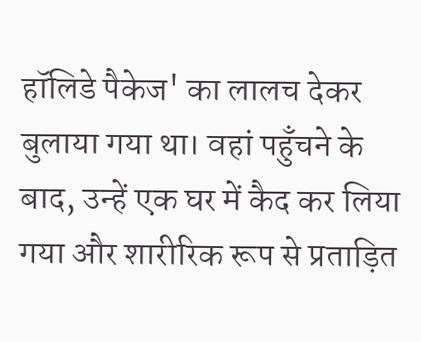हॉलिडे पैकेज' का लालच देकर बुलाया गया था। वहां पहुँचने के बाद, उन्हें एक घर में कैद कर लिया गया और शारीरिक रूप से प्रताड़ित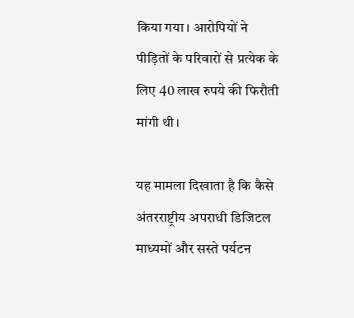किया गया। आरोपियों ने पीड़ितों के परिवारों से प्रत्येक के लिए 40 लाख रुपये की फिरौती मांगी थी।

यह मामला दिखाता है कि कैसे अंतरराष्ट्रीय अपराधी डिजिटल माध्यमों और सस्ते पर्यटन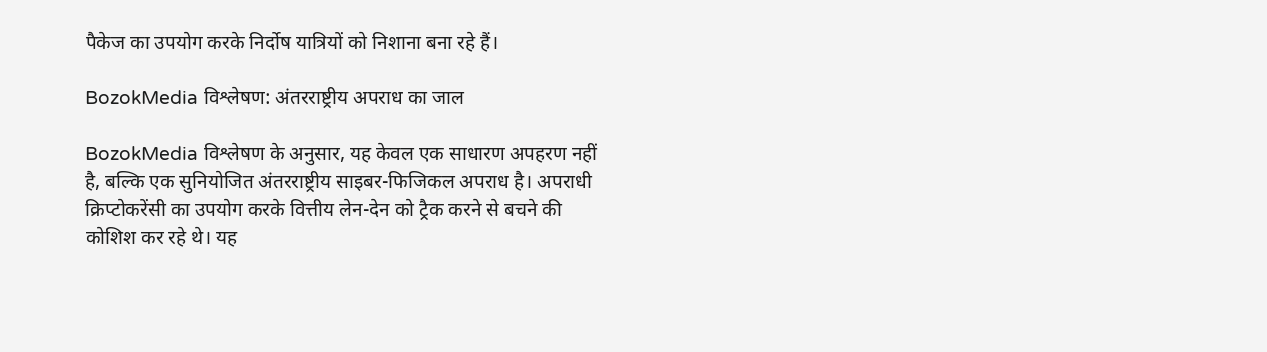पैकेज का उपयोग करके निर्दोष यात्रियों को निशाना बना रहे हैं।

BozokMedia विश्लेषण: अंतरराष्ट्रीय अपराध का जाल

BozokMedia विश्लेषण के अनुसार, यह केवल एक साधारण अपहरण नहीं है, बल्कि एक सुनियोजित अंतरराष्ट्रीय साइबर-फिजिकल अपराध है। अपराधी क्रिप्टोकरेंसी का उपयोग करके वित्तीय लेन-देन को ट्रैक करने से बचने की कोशिश कर रहे थे। यह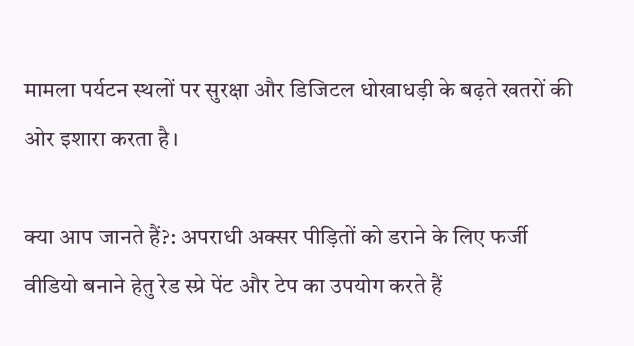मामला पर्यटन स्थलों पर सुरक्षा और डिजिटल धोखाधड़ी के बढ़ते खतरों की ओर इशारा करता है।

क्या आप जानते हैं?: अपराधी अक्सर पीड़ितों को डराने के लिए फर्जी वीडियो बनाने हेतु रेड स्प्रे पेंट और टेप का उपयोग करते हैं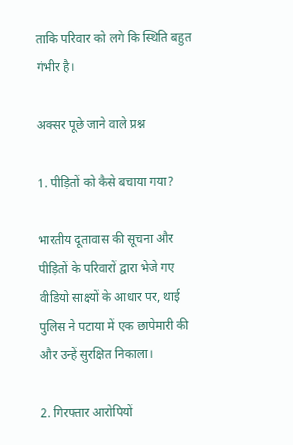ताकि परिवार को लगे कि स्थिति बहुत गंभीर है।

अक्सर पूछे जाने वाले प्रश्न

1. पीड़ितों को कैसे बचाया गया?

भारतीय दूतावास की सूचना और पीड़ितों के परिवारों द्वारा भेजे गए वीडियो साक्ष्यों के आधार पर, थाई पुलिस ने पटाया में एक छापेमारी की और उन्हें सुरक्षित निकाला।

2. गिरफ्तार आरोपियों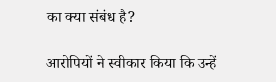का क्या संबंध है?

आरोपियों ने स्वीकार किया कि उन्हें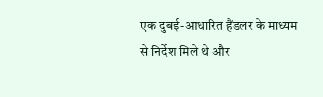एक दुबई-आधारित हैंडलर के माध्यम से निर्देश मिले थे और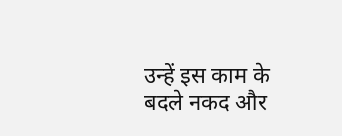उन्हें इस काम के बदले नकद और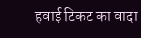हवाई टिकट का वादा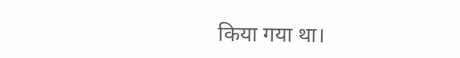किया गया था।